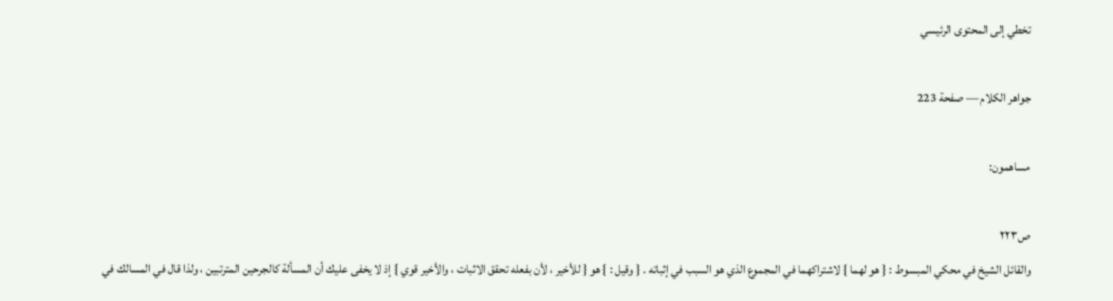تخطي إلى المحتوى الرئيسي

جواهر الكلام — صفحة 223

مساهمون:

ص٢٢٣
والقائل الشيخ في محكي المبسوط : { هو لهما } لاشتراكهما في المجموع الذي هو السبب في إثباته . { وقيل : } هو { للأخير ، لأن بفعله تحقق الاثبات ، والأخير قوي } إذ لا يخفى عليك أن المسألة كالجرحين المترتبين ، ولذا قال في المسالك في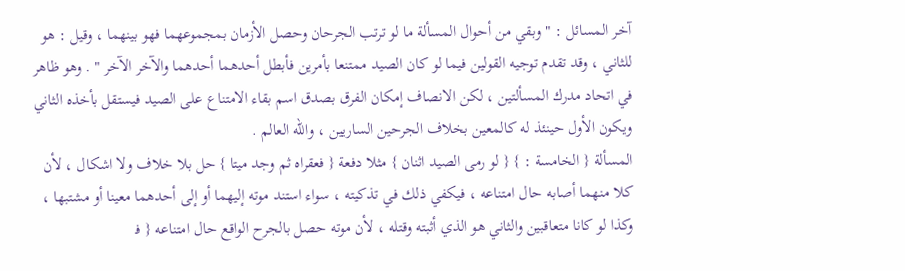آخر المسائل : " وبقي من أحوال المسألة ما لو ترتب الجرحان وحصل الأزمان بمجموعهما فهو بينهما ، وقيل : هو للثاني ، وقد تقدم توجيه القولين فيما لو كان الصيد ممتنعا بأمرين فأبطل أحدهما أحدهما والآخر الآخر " . وهو ظاهر في اتحاد مدرك المسألتين ، لكن الانصاف إمكان الفرق بصدق اسم بقاء الامتناع على الصيد فيستقل بأخذه الثاني ويكون الأول حينئذ له كالمعين بخلاف الجرحين الساريين ، والله العالم .
المسألة { الخامسة : } { لو رمى الصيد اثنان } مثلا دفعة { فعقراه ثم وجد ميتا } حل بلا خلاف ولا اشكال ، لأن كلا منهما أصابه حال امتناعه ، فيكفي ذلك في تذكيته ، سواء استند موته إليهما أو إلى أحدهما معينا أو مشتبها ، وكذا لو كانا متعاقبين والثاني هو الذي أثبته وقتله ، لأن موته حصل بالجرح الواقع حال امتناعه { ف‍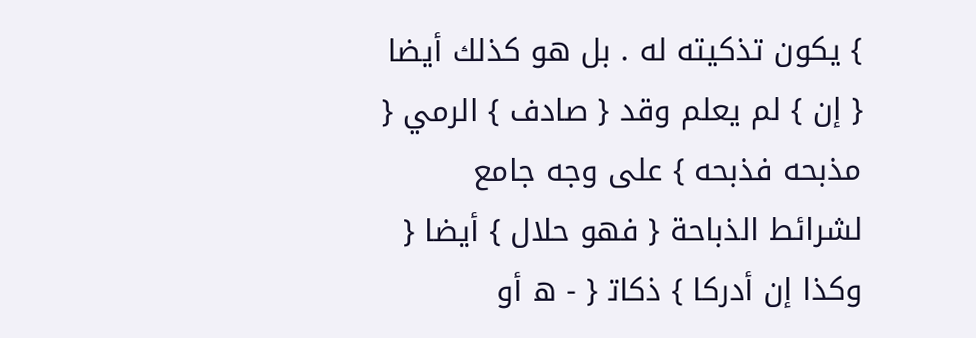} يكون تذكيته له . بل هو كذلك أيضا { إن } لم يعلم وقد { صادف } الرمي { مذبحه فذبحه } على وجه جامع لشرائط الذباحة { فهو حلال } أيضا { وكذا إن أدركا } ذكات‍ { - ه أو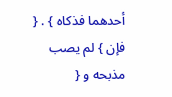أحدهما فذكاه } . { فإن } لم يصب مذبحه و {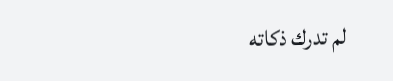لم تدرك ذكاته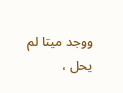ووجد ميتا لم يحل ،